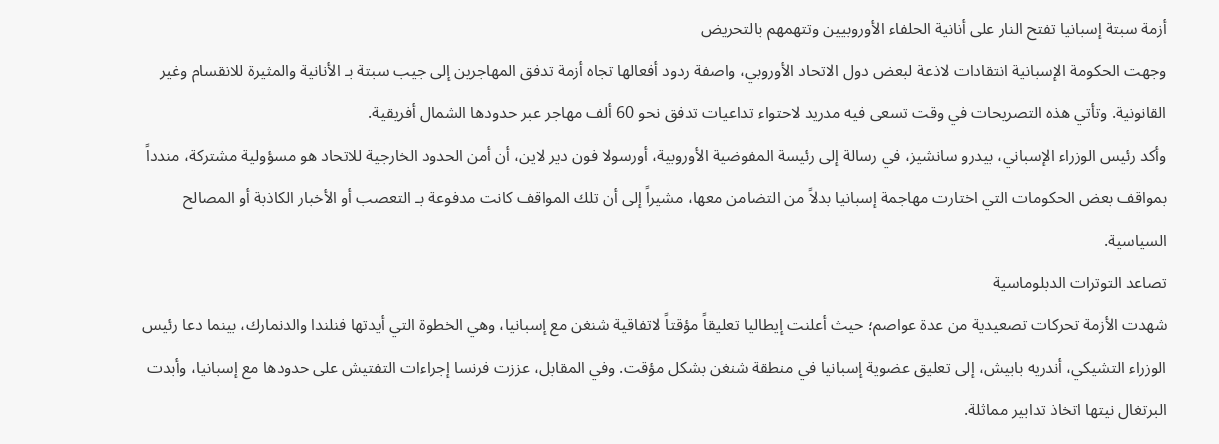أزمة سبتة إسبانيا تفتح النار على أنانية الحلفاء الأوروبيين وتتهمهم بالتحريض
وجهت الحكومة الإسبانية انتقادات لاذعة لبعض دول الاتحاد الأوروبي، واصفة ردود أفعالها تجاه أزمة تدفق المهاجرين إلى جيب سبتة بـ الأنانية والمثيرة للانقسام وغير القانونية. وتأتي هذه التصريحات في وقت تسعى فيه مدريد لاحتواء تداعيات تدفق نحو 60 ألف مهاجر عبر حدودها الشمال أفريقية.
وأكد رئيس الوزراء الإسباني، بيدرو سانشيز، في رسالة إلى رئيسة المفوضية الأوروبية، أورسولا فون دير لاين، أن أمن الحدود الخارجية للاتحاد هو مسؤولية مشتركة، مندداً بمواقف بعض الحكومات التي اختارت مهاجمة إسبانيا بدلاً من التضامن معها، مشيراً إلى أن تلك المواقف كانت مدفوعة بـ التعصب أو الأخبار الكاذبة أو المصالح السياسية.
تصاعد التوترات الدبلوماسية
شهدت الأزمة تحركات تصعيدية من عدة عواصم؛ حيث أعلنت إيطاليا تعليقاً مؤقتاً لاتفاقية شنغن مع إسبانيا، وهي الخطوة التي أيدتها فنلندا والدنمارك، بينما دعا رئيس الوزراء التشيكي، أندريه بابيش، إلى تعليق عضوية إسبانيا في منطقة شنغن بشكل مؤقت. وفي المقابل، عززت فرنسا إجراءات التفتيش على حدودها مع إسبانيا، وأبدت البرتغال نيتها اتخاذ تدابير مماثلة.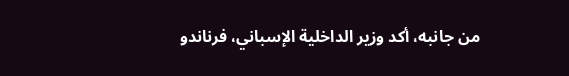من جانبه، أكد وزير الداخلية الإسباني، فرناندو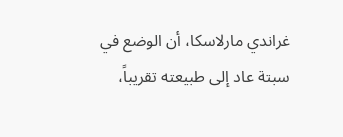غراندي مارلاسكا، أن الوضع في سبتة عاد إلى طبيعته تقريباً،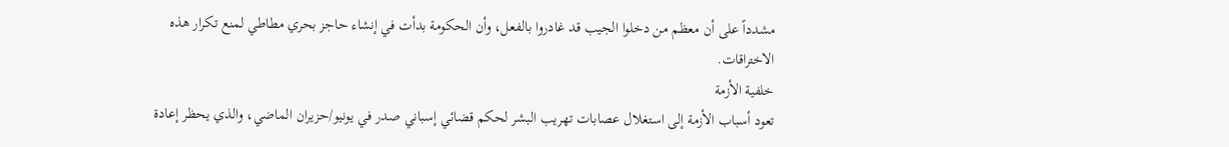مشدداً على أن معظم من دخلوا الجيب قد غادروا بالفعل، وأن الحكومة بدأت في إنشاء حاجز بحري مطاطي لمنع تكرار هذه الاختراقات.
خلفية الأزمة
تعود أسباب الأزمة إلى استغلال عصابات تهريب البشر لحكم قضائي إسباني صدر في يونيو/حزيران الماضي، والذي يحظر إعادة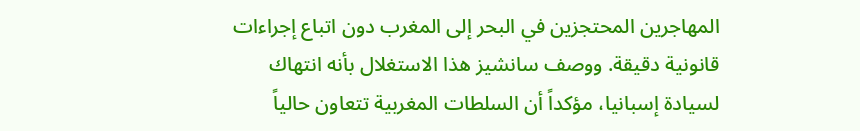المهاجرين المحتجزين في البحر إلى المغرب دون اتباع إجراءات قانونية دقيقة. ووصف سانشيز هذا الاستغلال بأنه انتهاك لسيادة إسبانيا، مؤكداً أن السلطات المغربية تتعاون حالياً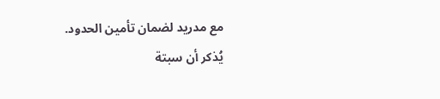مع مدريد لضمان تأمين الحدود.
يُذكر أن سبتة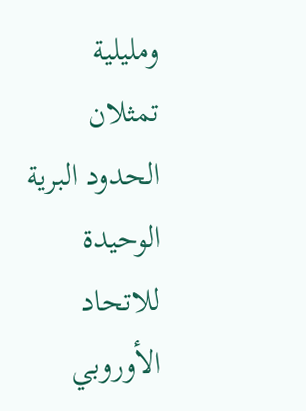ومليلية تمثلان الحدود البرية الوحيدة للاتحاد الأوروبي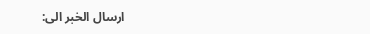ارسال الخبر الى: